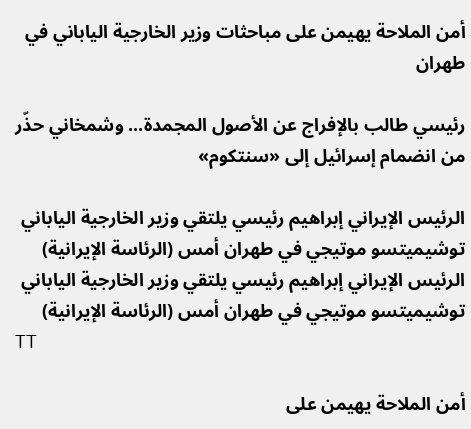أمن الملاحة يهيمن على مباحثات وزير الخارجية الياباني في طهران

رئيسي طالب بالإفراج عن الأصول المجمدة... وشمخاني حذّر من انضمام إسرائيل إلى «سنتكوم»

الرئيس الإيراني إبراهيم رئيسي يلتقي وزير الخارجية الياباني توشيميتسو موتيجي في طهران أمس (الرئاسة الإيرانية)
الرئيس الإيراني إبراهيم رئيسي يلتقي وزير الخارجية الياباني توشيميتسو موتيجي في طهران أمس (الرئاسة الإيرانية)
TT

أمن الملاحة يهيمن على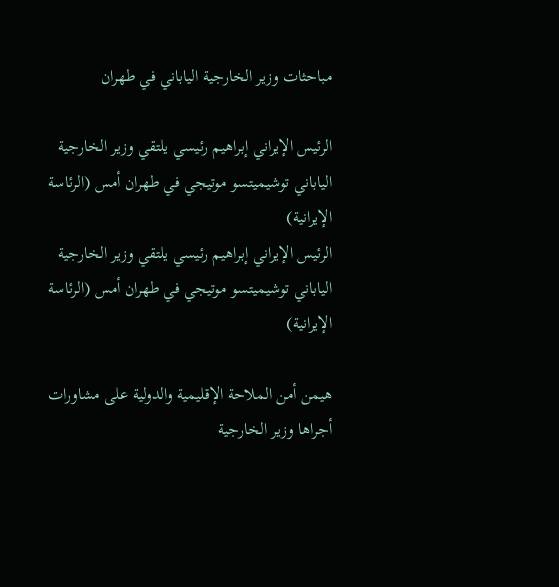مباحثات وزير الخارجية الياباني في طهران

الرئيس الإيراني إبراهيم رئيسي يلتقي وزير الخارجية الياباني توشيميتسو موتيجي في طهران أمس (الرئاسة الإيرانية)
الرئيس الإيراني إبراهيم رئيسي يلتقي وزير الخارجية الياباني توشيميتسو موتيجي في طهران أمس (الرئاسة الإيرانية)

هيمن أمن الملاحة الإقليمية والدولية على مشاورات أجراها وزير الخارجية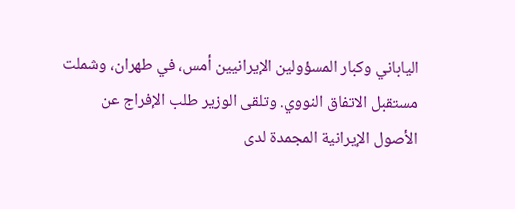الياباني وكبار المسؤولين الإيرانيين أمس، في طهران، وشملت مستقبل الاتفاق النووي. وتلقى الوزير طلب الإفراج عن الأصول الإيرانية المجمدة لدى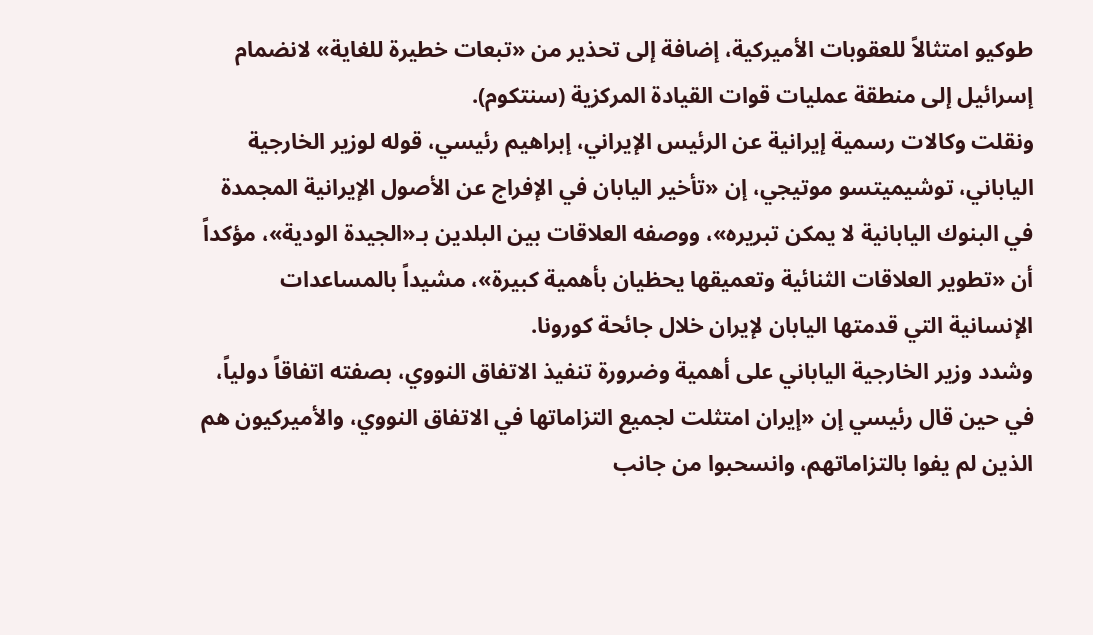طوكيو امتثالاً للعقوبات الأميركية، إضافة إلى تحذير من «تبعات خطيرة للغاية» لانضمام إسرائيل إلى منطقة عمليات قوات القيادة المركزية (سنتكوم).
ونقلت وكالات رسمية إيرانية عن الرئيس الإيراني، إبراهيم رئيسي، قوله لوزير الخارجية الياباني، توشيميتسو موتيجي، إن «تأخير اليابان في الإفراج عن الأصول الإيرانية المجمدة في البنوك اليابانية لا يمكن تبريره»، ووصفه العلاقات بين البلدين بـ«الجيدة الودية»، مؤكداً أن «تطوير العلاقات الثنائية وتعميقها يحظيان بأهمية كبيرة»، مشيداً بالمساعدات الإنسانية التي قدمتها اليابان لإيران خلال جائحة كورونا.
وشدد وزير الخارجية الياباني على أهمية وضرورة تنفيذ الاتفاق النووي، بصفته اتفاقاً دولياً، في حين قال رئيسي إن «إيران امتثلت لجميع التزاماتها في الاتفاق النووي، والأميركيون هم الذين لم يفوا بالتزاماتهم، وانسحبوا من جانب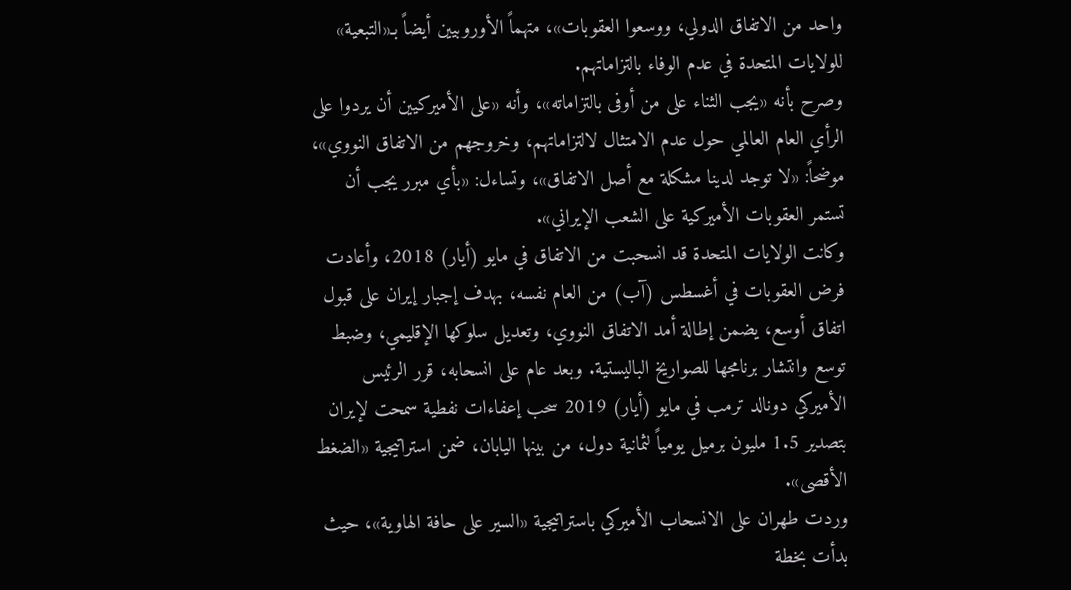واحد من الاتفاق الدولي، ووسعوا العقوبات»، متهماً الأوروبيين أيضاً بـ«التبعية» للولايات المتحدة في عدم الوفاء بالتزاماتهم.
وصرح بأنه «يجب الثناء على من أوفى بالتزاماته»، وأنه «على الأميركيين أن يردوا على الرأي العام العالمي حول عدم الامتثال لالتزاماتهم، وخروجهم من الاتفاق النووي»، موضحاً: «لا توجد لدينا مشكلة مع أصل الاتفاق»، وتساءل: «بأي مبرر يجب أن تستمر العقوبات الأميركية على الشعب الإيراني».
وكانت الولايات المتحدة قد انسحبت من الاتفاق في مايو (أيار) 2018، وأعادت فرض العقوبات في أغسطس (آب) من العام نفسه، بهدف إجبار إيران على قبول اتفاق أوسع، يضمن إطالة أمد الاتفاق النووي، وتعديل سلوكها الإقليمي، وضبط توسع وانتشار برنامجها للصواريخ الباليستية. وبعد عام على انسحابه، قرر الرئيس الأميركي دونالد ترمب في مايو (أيار) 2019 سحب إعفاءات نفطية سمحت لإيران بتصدير 1.5 مليون برميل يومياً لثمانية دول، من بينها اليابان، ضمن استراتيجية «الضغط الأقصى».
وردت طهران على الانسحاب الأميركي باستراتيجية «السير على حافة الهاوية»، حيث بدأت بخطة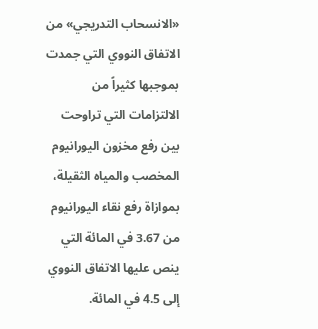«الانسحاب التدريجي» من الاتفاق النووي التي جمدت بموجبها كثيراً من الالتزامات التي تراوحت بين رفع مخزون اليورانيوم المخصب والمياه الثقيلة، بموازاة رفع نقاء اليورانيوم من 3.67 في المائة التي ينص عليها الاتفاق النووي إلى 4.5 في المائة.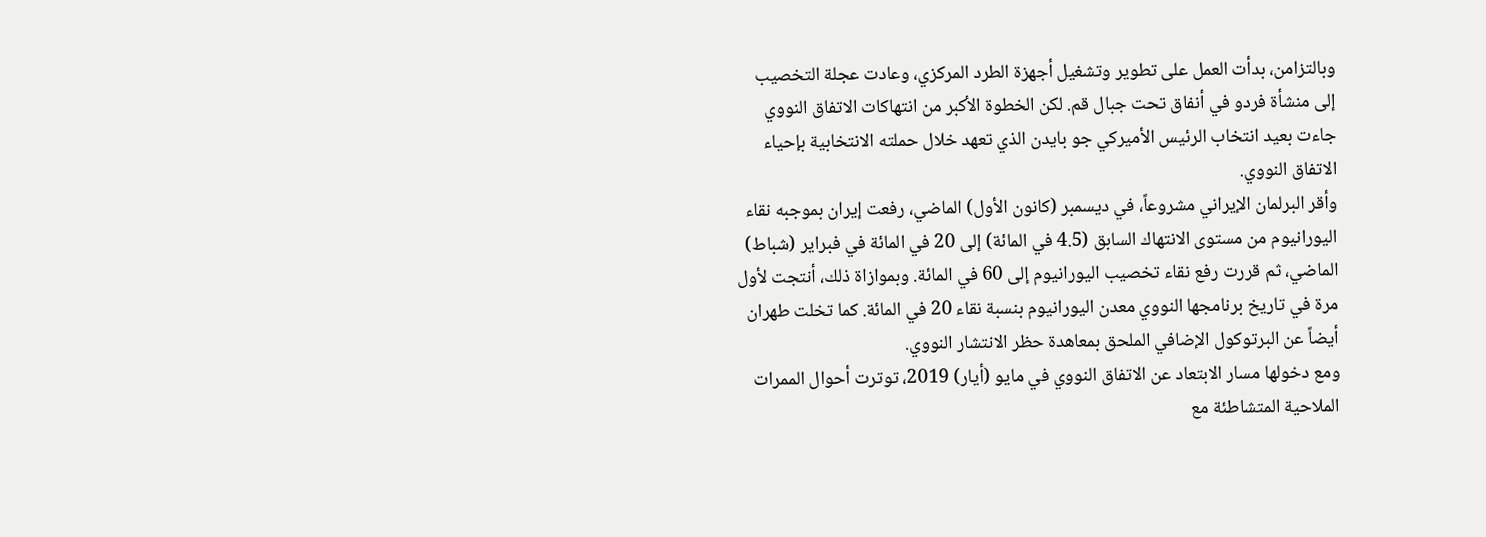وبالتزامن، بدأت العمل على تطوير وتشغيل أجهزة الطرد المركزي، وعادت عجلة التخصيب إلى منشأة فردو في أنفاق تحت جبال قم. لكن الخطوة الأكبر من انتهاكات الاتفاق النووي جاءت بعيد انتخاب الرئيس الأميركي جو بايدن الذي تعهد خلال حملته الانتخابية بإحياء الاتفاق النووي.
وأقر البرلمان الإيراني مشروعاً، في ديسمبر (كانون الأول) الماضي، رفعت إيران بموجبه نقاء اليورانيوم من مستوى الانتهاك السابق (4.5 في المائة) إلى 20 في المائة في فبراير (شباط) الماضي، ثم قررت رفع نقاء تخصيب اليورانيوم إلى 60 في المائة. وبموازاة ذلك، أنتجت لأول مرة في تاريخ برنامجها النووي معدن اليورانيوم بنسبة نقاء 20 في المائة. كما تخلت طهران أيضاً عن البرتوكول الإضافي الملحق بمعاهدة حظر الانتشار النووي.
ومع دخولها مسار الابتعاد عن الاتفاق النووي في مايو (أيار) 2019، توترت أحوال الممرات الملاحية المتشاطئة مع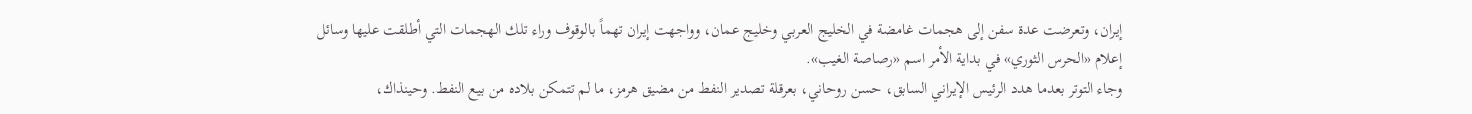إيران، وتعرضت عدة سفن إلى هجمات غامضة في الخليج العربي وخليج عمان، وواجهت إيران تهماً بالوقوف وراء تلك الهجمات التي أطلقت عليها وسائل إعلام «الحرس الثوري» في بداية الأمر اسم «رصاصة الغيب».
وجاء التوتر بعدما هدد الرئيس الإيراني السابق، حسن روحاني، بعرقلة تصدير النفط من مضيق هرمز، ما لم تتمكن بلاده من بيع النفط. وحينذاك،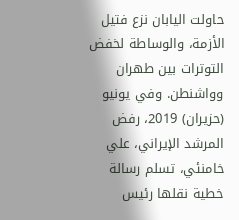حاولت اليابان نزع فتيل الأزمة، والوساطة لخفض التوترات بين طهران وواشنطن. وفي يونيو (حزيران) 2019، رفض المرشد الإيراني، علي خامنئي، تسلم رسالة خطية نقلها رئيس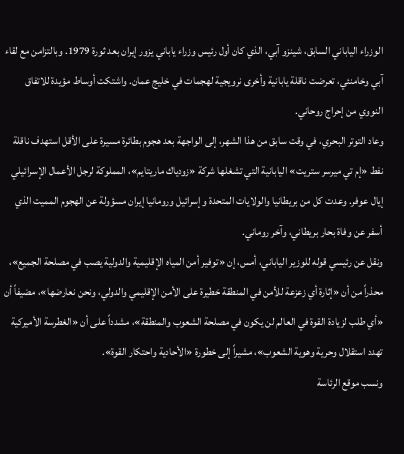الوزراء الياباني السابق، شينزو آبي، الذي كان أول رئيس وزراء ياباني يزور إيران بعد ثورة 1979. وبالتزامن مع لقاء آبي وخامنئي، تعرضت ناقلة يابانية وأخرى نرويجية لهجمات في خليج عمان. واشتكت أوساط مؤيدة للاتفاق النووي من إحراج روحاني.
وعاد التوتر البحري، في وقت سابق من هذا الشهر، إلى الواجهة بعد هجوم بطائرة مسيرة على الأقل استهدف ناقلة نفط «إم تي ميرسر ستريت» اليابانية التي تشغلها شركة «زودياك ماريتايم»، المملوكة لرجل الأعمال الإسرائيلي إيال عوفر. وعدت كل من بريطانيا والولايات المتحدة وإسرائيل ورومانيا إيران مسؤولة عن الهجوم المميت الذي أسفر عن وفاة بحار بريطاني، وآخر روماني.
ونقل عن رئيسي قوله للوزير الياباني، أمس، إن «توفير أمن المياه الإقليمية والدولية يصب في مصلحة الجميع»، محذراً من أن «إثارة أي زعزعة للأمن في المنطقة خطيرة على الأمن الإقليمي والدولي، ونحن نعارضها»، مضيفاً أن «أي طلب لزيادة القوة في العالم لن يكون في مصلحة الشعوب والمنطقة»، مشدداً على أن «الغطرسة الأميركية تهدد استقلال وحرية وهوية الشعوب»، مشيراً إلى خطورة «الأحادية واحتكار القوة».
ونسب موقع الرئاسة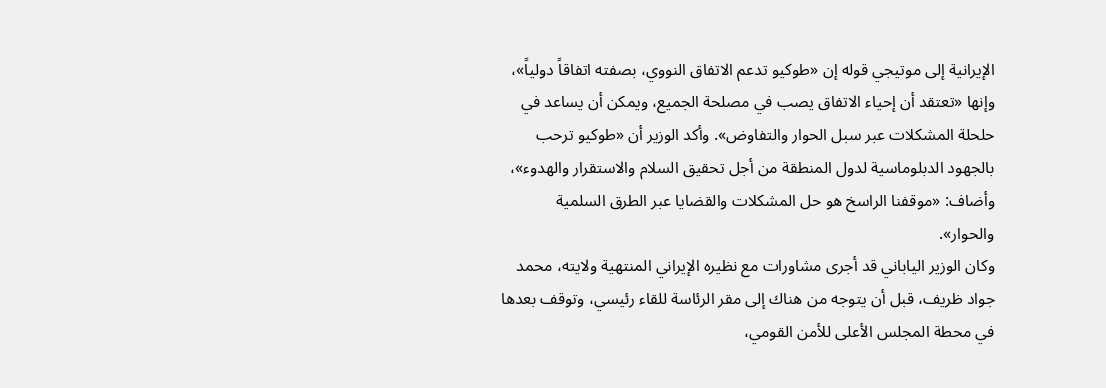الإيرانية إلى موتيجي قوله إن «طوكيو تدعم الاتفاق النووي، بصفته اتفاقاً دولياً»، وإنها «تعتقد أن إحياء الاتفاق يصب في مصلحة الجميع، ويمكن أن يساعد في حلحلة المشكلات عبر سبل الحوار والتفاوض». وأكد الوزير أن «طوكيو ترحب بالجهود الدبلوماسية لدول المنطقة من أجل تحقيق السلام والاستقرار والهدوء»، وأضاف: «موقفنا الراسخ هو حل المشكلات والقضايا عبر الطرق السلمية والحوار».
وكان الوزير الياباني قد أجرى مشاورات مع نظيره الإيراني المنتهية ولايته، محمد جواد ظريف، قبل أن يتوجه من هناك إلى مقر الرئاسة للقاء رئيسي، وتوقف بعدها في محطة المجلس الأعلى للأمن القومي،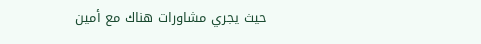حيث يجري مشاورات هناك مع أمين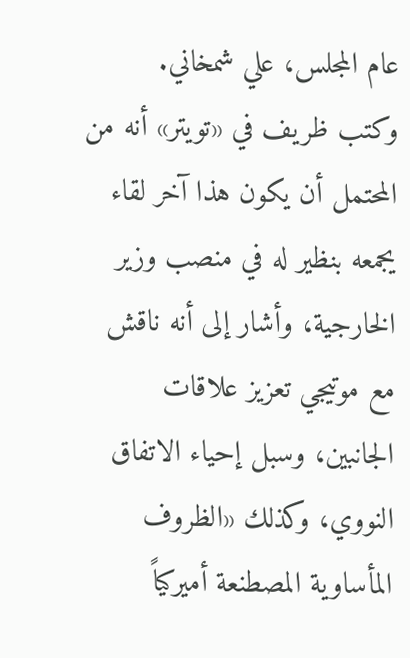عام المجلس، علي شمخاني.
وكتب ظريف في «تويتر» أنه من المحتمل أن يكون هذا آخر لقاء يجمعه بنظير له في منصب وزير الخارجية، وأشار إلى أنه ناقش مع موتيجي تعزيز علاقات الجانبين، وسبل إحياء الاتفاق النووي، وكذلك «الظروف المأساوية المصطنعة أميركياً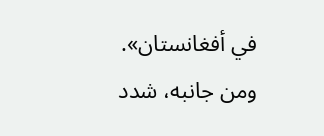في أفغانستان».
ومن جانبه، شدد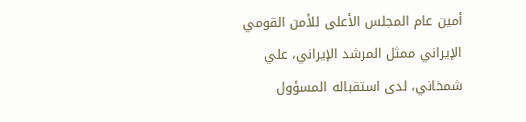أمين عام المجلس الأعلى للأمن القومي الإيراني ممثل المرشد الإيراني، علي شمخاني، لدى استقباله المسؤول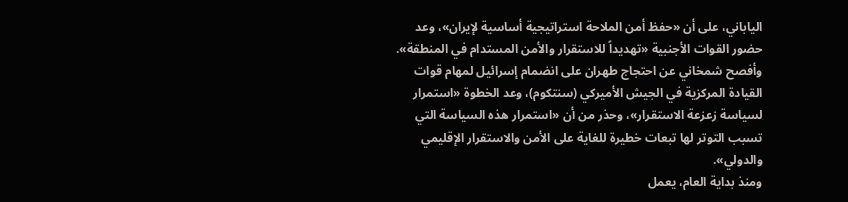الياباني، على أن «حفظ أمن الملاحة استراتيجية أساسية لإيران»، وعد حضور القوات الأجنبية «تهديداً للاستقرار والأمن المستدام في المنطقة».
وأفصح شمخاني عن احتجاج طهران على انضمام إسرائيل لمهام قوات القيادة المركزية في الجيش الأميركي (سنتكوم)، وعد الخطوة «استمرار لسياسة زعزعة الاستقرار»، وحذر من أن «استمرار هذه السياسة التي تسبب التوتر لها تبعات خطيرة للغاية على الأمن والاستقرار الإقليمي والدولي».
ومنذ بداية العام، يعمل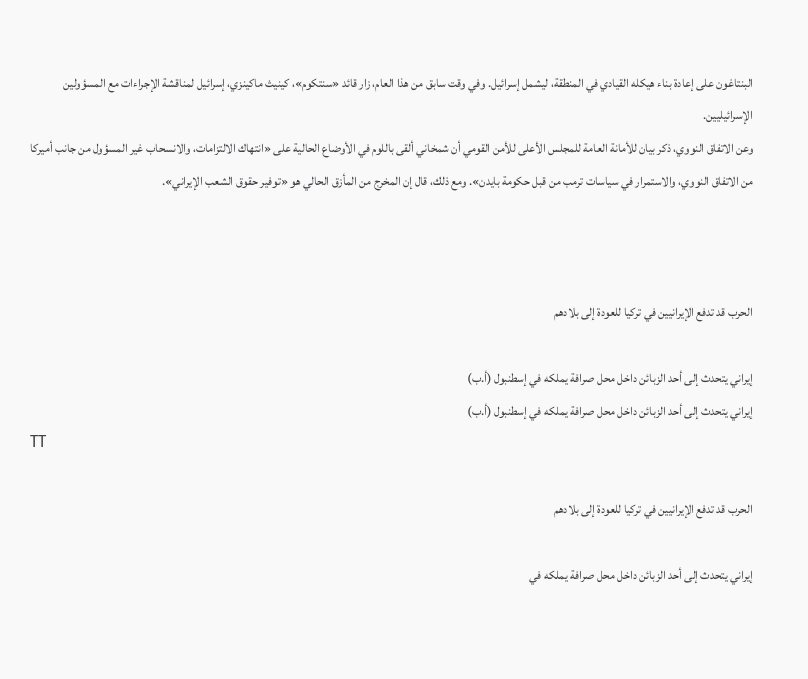البنتاغون على إعادة بناء هيكله القيادي في المنطقة، ليشمل إسرائيل. وفي وقت سابق من هذا العام، زار قائد «سنتكوم»، كينيث ماكينزي، إسرائيل لمناقشة الإجراءات مع المسؤولين الإسرائيليين.
وعن الاتفاق النووي، ذكر بيان للأمانة العامة للمجلس الأعلى للأمن القومي أن شمخاني ألقى باللوم في الأوضاع الحالية على «انتهاك الالتزامات، والانسحاب غير المسؤول من جانب أميركا من الاتفاق النووي، والاستمرار في سياسات ترمب من قبل حكومة بايدن». ومع ذلك، قال إن المخرج من المأزق الحالي هو «توفير حقوق الشعب الإيراني».



الحرب قد تدفع الإيرانيين في تركيا للعودة إلى بلادهم

إيراني يتحدث إلى أحد الزبائن داخل محل صرافة يملكه في إسطنبول (أ.ب)
إيراني يتحدث إلى أحد الزبائن داخل محل صرافة يملكه في إسطنبول (أ.ب)
TT

الحرب قد تدفع الإيرانيين في تركيا للعودة إلى بلادهم

إيراني يتحدث إلى أحد الزبائن داخل محل صرافة يملكه في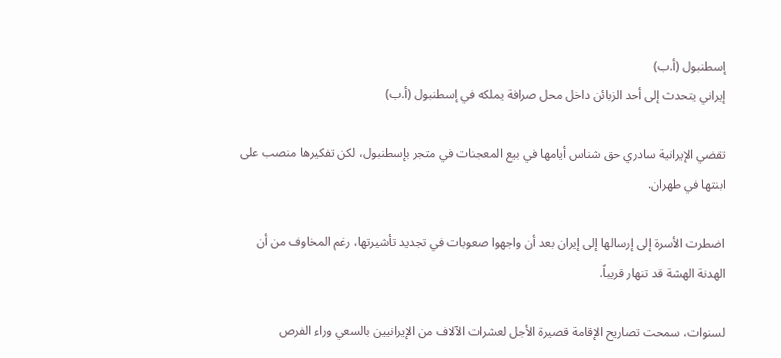إسطنبول (أ.ب)
إيراني يتحدث إلى أحد الزبائن داخل محل صرافة يملكه في إسطنبول (أ.ب)

تقضي الإيرانية سادري حق شناس أيامها في بيع المعجنات في متجر بإسطنبول، لكن تفكيرها منصب على ابنتها في طهران.

اضطرت الأسرة إلى إرسالها إلى إيران بعد أن واجهوا صعوبات في تجديد تأشيرتها، رغم المخاوف من أن الهدنة الهشة قد تنهار قريباً.

لسنوات، سمحت تصاريح الإقامة قصيرة الأجل لعشرات الآلاف من الإيرانيين بالسعي وراء الفرص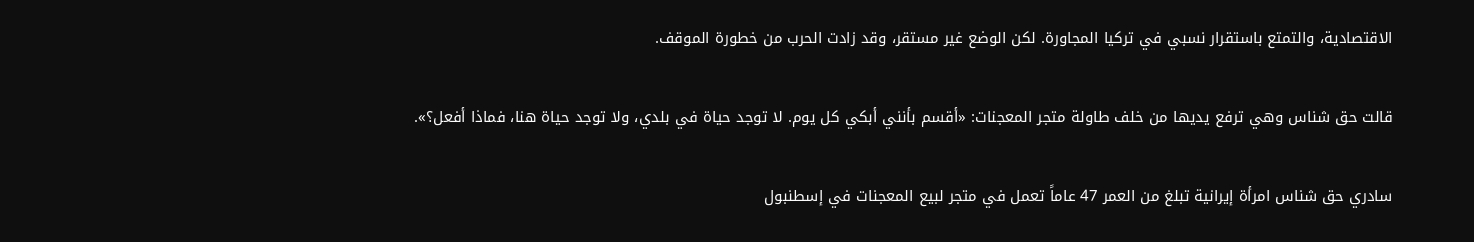الاقتصادية، والتمتع باستقرار نسبي في تركيا المجاورة. لكن الوضع غير مستقر، وقد زادت الحرب من خطورة الموقف.

قالت حق شناس وهي ترفع يديها من خلف طاولة متجر المعجنات: «أقسم بأنني أبكي كل يوم. لا توجد حياة في بلدي، ولا توجد حياة هنا، فماذا أفعل؟».

سادري حق شناس امرأة إيرانية تبلغ من العمر 47 عاماً تعمل في متجر لبيع المعجنات في إسطنبول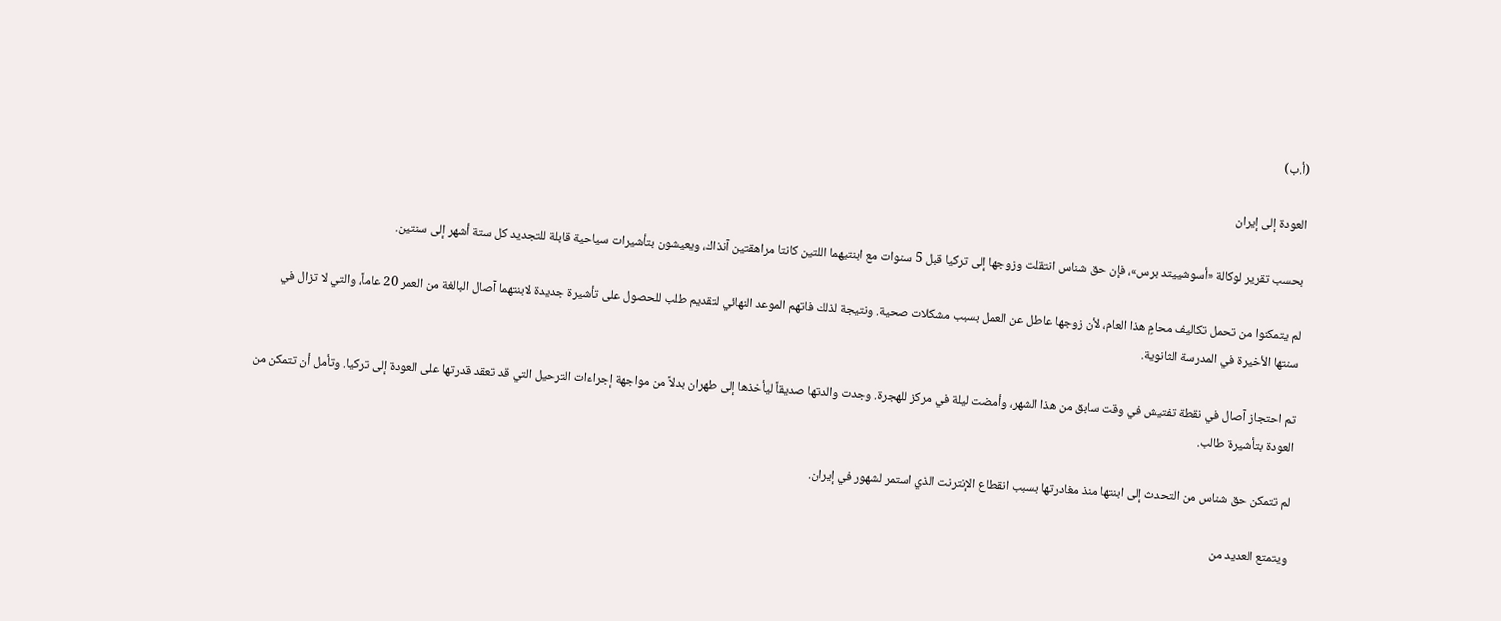(أ.ب)

العودة إلى إيران

بحسب تقرير لوكالة «أسوشييتد برس»، فإن حق شناس انتقلت وزوجها إلى تركيا قبل 5 سنوات مع ابنتيهما اللتين كانتا مراهقتين آنذاك، ويعيشون بتأشيرات سياحية قابلة للتجديد كل ستة أشهر إلى سنتين.

لم يتمكنوا من تحمل تكاليف محامٍ هذا العام، لأن زوجها عاطل عن العمل بسبب مشكلات صحية. ونتيجة لذلك فاتهم الموعد النهائي لتقديم طلب للحصول على تأشيرة جديدة لابنتهما آصال البالغة من العمر 20 عاماً، والتي لا تزال في سنتها الأخيرة في المدرسة الثانوية.

تم احتجاز آصال في نقطة تفتيش في وقت سابق من هذا الشهر، وأمضت ليلة في مركز للهجرة. وجدت والدتها صديقاً ليأخذها إلى طهران بدلاً من مواجهة إجراءات الترحيل التي قد تعقد قدرتها على العودة إلى تركيا. وتأمل أن تتمكن من العودة بتأشيرة طالب.

لم تتمكن حق شناس من التحدث إلى ابنتها منذ مغادرتها بسبب انقطاع الإنترنت الذي استمر لشهور في إيران.

ويتمتع العديد من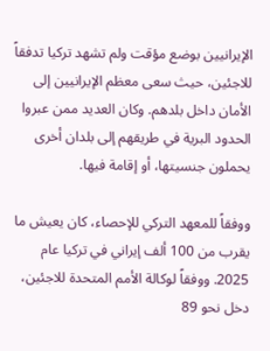الإيرانيين بوضع مؤقت ولم تشهد تركيا تدفقاً للاجئين، حيث سعى معظم الإيرانيين إلى الأمان داخل بلدهم. وكان العديد ممن عبروا الحدود البرية في طريقهم إلى بلدان أخرى يحملون جنسيتها، أو إقامة فيها.

ووفقاً للمعهد التركي للإحصاء، كان يعيش ما يقرب من 100 ألف إيراني في تركيا عام 2025. ووفقاً لوكالة الأمم المتحدة للاجئين، دخل نحو 89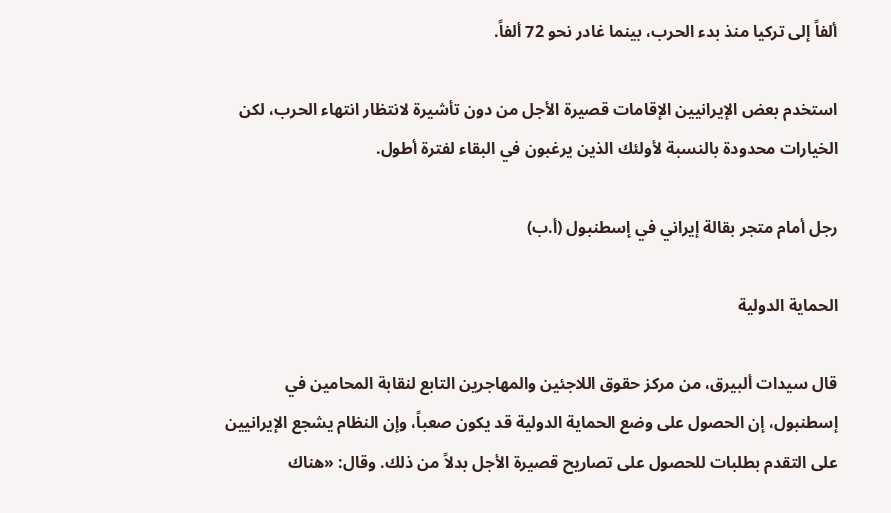ألفاً إلى تركيا منذ بدء الحرب، بينما غادر نحو 72 ألفاً.

استخدم بعض الإيرانيين الإقامات قصيرة الأجل من دون تأشيرة لانتظار انتهاء الحرب، لكن الخيارات محدودة بالنسبة لأولئك الذين يرغبون في البقاء لفترة أطول.

رجل أمام متجر بقالة إيراني في إسطنبول (أ.ب)

الحماية الدولية

قال سيدات ألبيرق، من مركز حقوق اللاجئين والمهاجرين التابع لنقابة المحامين في إسطنبول، إن الحصول على وضع الحماية الدولية قد يكون صعباً، وإن النظام يشجع الإيرانيين على التقدم بطلبات للحصول على تصاريح قصيرة الأجل بدلاً من ذلك. وقال: «هناك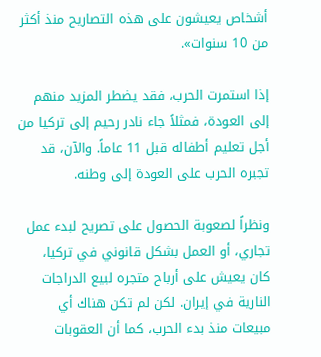أشخاص يعيشون على هذه التصاريح منذ أكثر من 10 سنوات».

إذا استمرت الحرب، فقد يضطر المزيد منهم إلى العودة، فمثلاً جاء نادر رحيم إلى تركيا من أجل تعليم أطفاله قبل 11 عاماً. والآن، قد تجبره الحرب على العودة إلى وطنه.

ونظراً لصعوبة الحصول على تصريح لبدء عمل تجاري، أو العمل بشكل قانوني في تركيا، كان يعيش على أرباح متجره لبيع الدراجات النارية في إيران. لكن لم تكن هناك أي مبيعات منذ بدء الحرب، كما أن العقوبات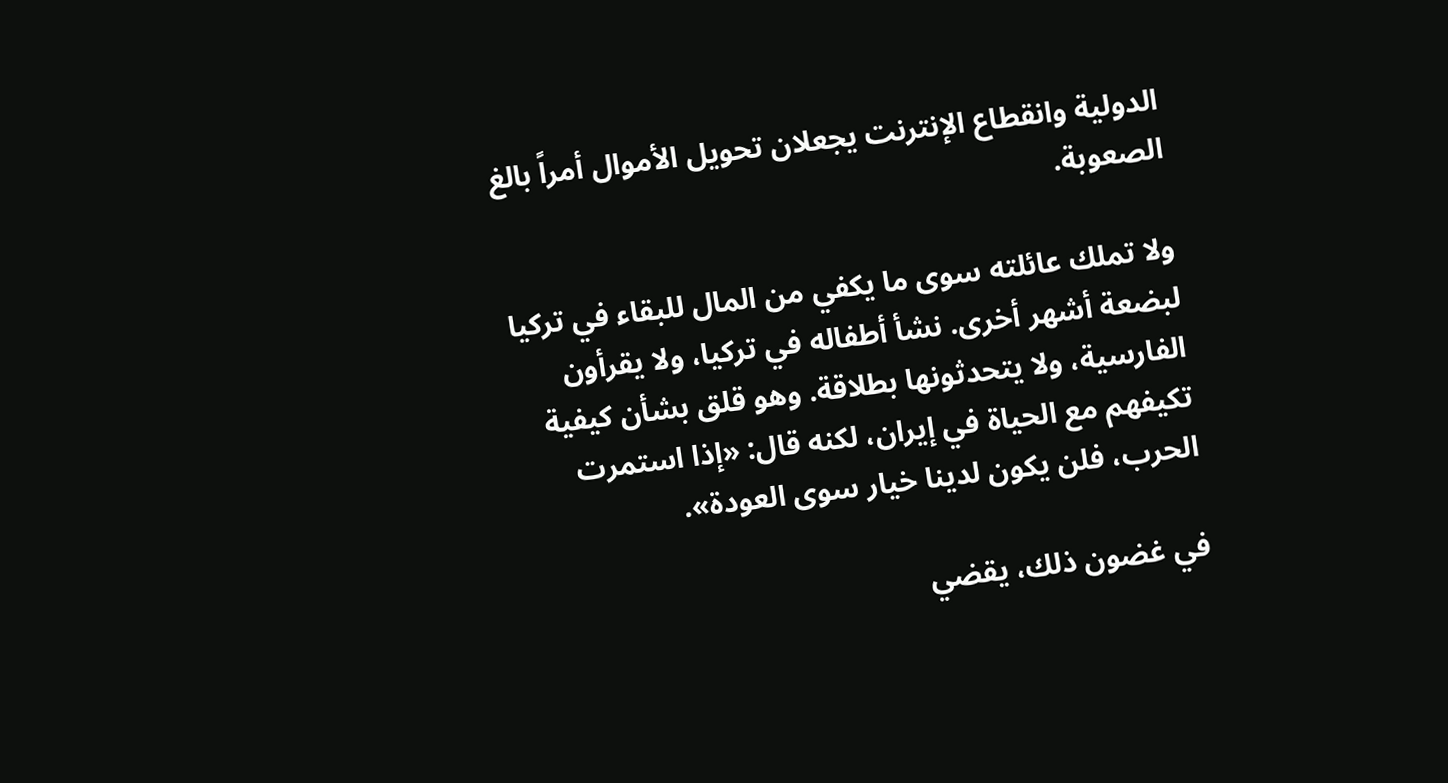الدولية وانقطاع الإنترنت يجعلان تحويل الأموال أمراً بالغ الصعوبة.

ولا تملك عائلته سوى ما يكفي من المال للبقاء في تركيا لبضعة أشهر أخرى. نشأ أطفاله في تركيا، ولا يقرأون الفارسية، ولا يتحدثونها بطلاقة. وهو قلق بشأن كيفية تكيفهم مع الحياة في إيران، لكنه قال: «إذا استمرت الحرب، فلن يكون لدينا خيار سوى العودة».

في غضون ذلك، يقضي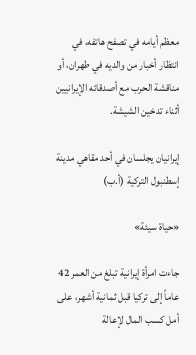معظم أيامه في تصفح هاتفه، في انتظار أخبار من والديه في طهران، أو مناقشة الحرب مع أصدقائه الإيرانيين أثناء تدخين الشيشة.

إيرانيان يجلسان في أحد مقاهي مدينة إسطنبول التركية (أ.ب)

«حياة سيئة»

جاءت امرأة إيرانية تبلغ من العمر 42 عاماً إلى تركيا قبل ثمانية أشهر، على أمل كسب المال لإعالة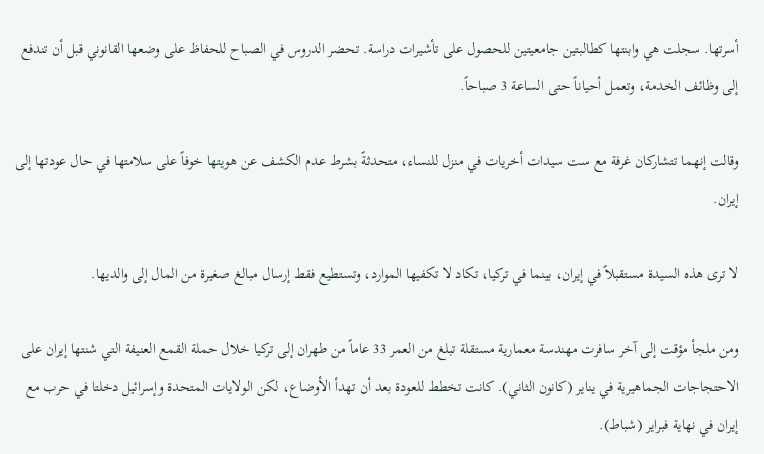أسرتها. سجلت هي وابنتها كطالبتين جامعيتين للحصول على تأشيرات دراسة. تحضر الدروس في الصباح للحفاظ على وضعها القانوني قبل أن تندفع إلى وظائف الخدمة، وتعمل أحياناً حتى الساعة 3 صباحاً.

وقالت إنهما تتشاركان غرفة مع ست سيدات أخريات في منزل للنساء، متحدثةً بشرط عدم الكشف عن هويتها خوفاً على سلامتها في حال عودتها إلى إيران.

لا ترى هذه السيدة مستقبلاً في إيران، بينما في تركيا، تكاد لا تكفيها الموارد، وتستطيع فقط إرسال مبالغ صغيرة من المال إلى والديها.

ومن ملجأ مؤقت إلى آخر سافرت مهندسة معمارية مستقلة تبلغ من العمر 33 عاماً من طهران إلى تركيا خلال حملة القمع العنيفة التي شنتها إيران على الاحتجاجات الجماهيرية في يناير (كانون الثاني). كانت تخطط للعودة بعد أن تهدأ الأوضاع، لكن الولايات المتحدة وإسرائيل دخلتا في حرب مع إيران في نهاية فبراير (شباط).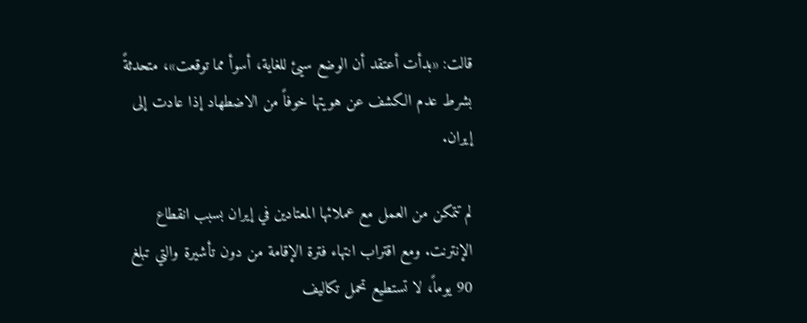قالت: «بدأت أعتقد أن الوضع سيئ للغاية، أسوأ مما توقعت»، متحدثةً بشرط عدم الكشف عن هويتها خوفاً من الاضطهاد إذا عادت إلى إيران.

لم تتمكن من العمل مع عملائها المعتادين في إيران بسبب انقطاع الإنترنت. ومع اقتراب انتهاء فترة الإقامة من دون تأشيرة والتي تبلغ 90 يوماً، لا تستطيع تحمل تكاليف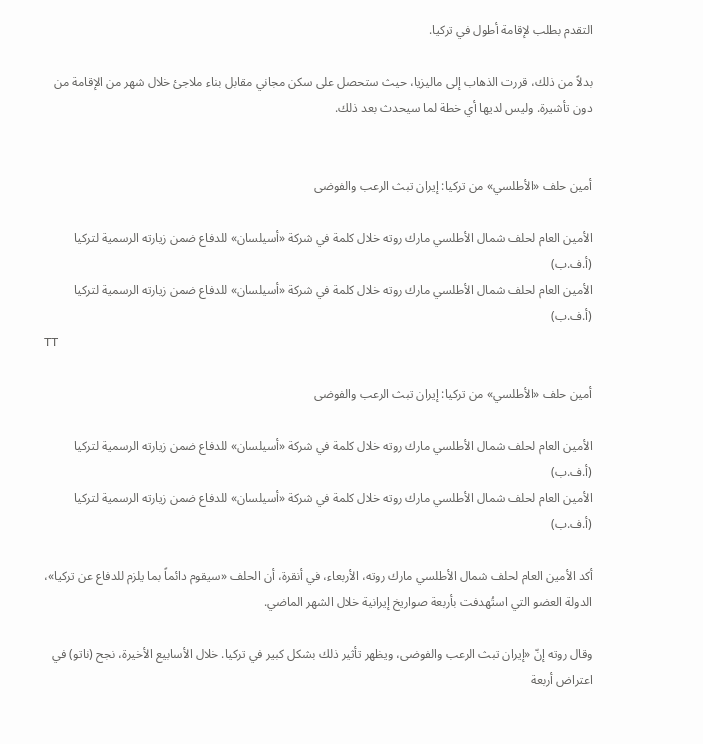التقدم بطلب لإقامة أطول في تركيا.

بدلاً من ذلك، قررت الذهاب إلى ماليزيا، حيث ستحصل على سكن مجاني مقابل بناء ملاجئ خلال شهر من الإقامة من دون تأشيرة. وليس لديها أي خطة لما سيحدث بعد ذلك.


أمين حلف «الأطلسي» من تركيا: إيران تبث الرعب والفوضى

الأمين العام لحلف شمال الأطلسي مارك روته خلال كلمة في شركة «أسيلسان» للدفاع ضمن زيارته الرسمية لتركيا (أ.ف.ب)
الأمين العام لحلف شمال الأطلسي مارك روته خلال كلمة في شركة «أسيلسان» للدفاع ضمن زيارته الرسمية لتركيا (أ.ف.ب)
TT

أمين حلف «الأطلسي» من تركيا: إيران تبث الرعب والفوضى

الأمين العام لحلف شمال الأطلسي مارك روته خلال كلمة في شركة «أسيلسان» للدفاع ضمن زيارته الرسمية لتركيا (أ.ف.ب)
الأمين العام لحلف شمال الأطلسي مارك روته خلال كلمة في شركة «أسيلسان» للدفاع ضمن زيارته الرسمية لتركيا (أ.ف.ب)

أكد الأمين العام لحلف شمال الأطلسي مارك روته، الأربعاء، في أنقرة، أن الحلف «سيقوم دائماً بما يلزم للدفاع عن تركيا»، الدولة العضو التي استُهدفت بأربعة صواريخ إيرانية خلال الشهر الماضي.

وقال روته إنّ «إيران تبث الرعب والفوضى، ويظهر تأثير ذلك بشكل كبير في تركيا. خلال الأسابيع الأخيرة، نجح (ناتو) في اعتراض أربعة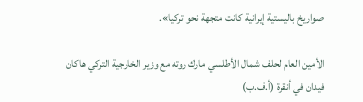صواريخ باليستية إيرانية كانت متجهة نحو تركيا».

الأمين العام لحلف شمال الأطلسي مارك روته مع وزير الخارجية التركي هاكان فيدان في أنقرة (أ.ف.ب)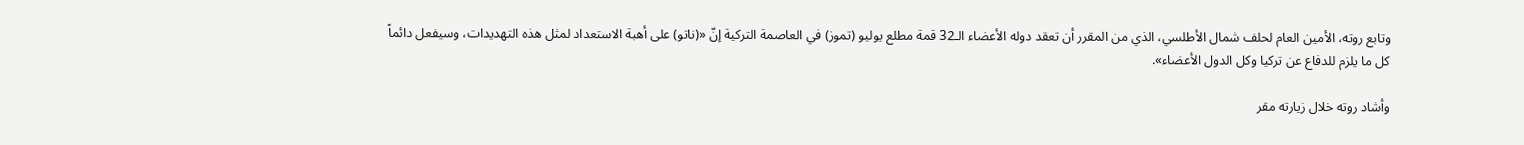وتابع روته، الأمين العام لحلف شمال الأطلسي، الذي من المقرر أن تعقد دوله الأعضاء الـ32 قمة مطلع يوليو (تموز) في العاصمة التركية إنّ «(ناتو) على أهبة الاستعداد لمثل هذه التهديدات، وسيفعل دائماً كل ما يلزم للدفاع عن تركيا وكل الدول الأعضاء».

وأشاد روته خلال زيارته مقر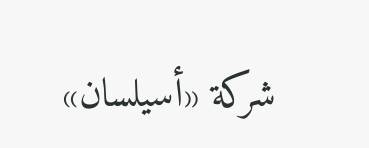شركة «أسيلسان»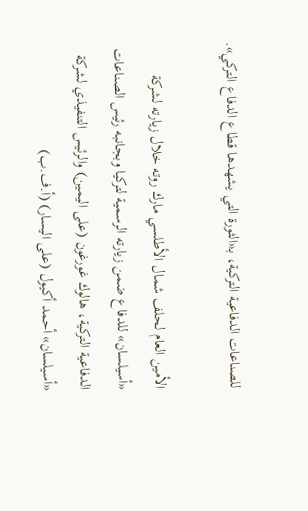للصناعات الدفاعية التركية، بـ«الثورة التي يشهدها قطاع الدفاع التركي».

الأمين العام لحلف شمال الأطلسي مارك روته خلال زيارته لشركة «أسيلسان» للدفاع ضمن زيارته الرسمية لتركيا وبجانبه رئيس الصناعات الدفاعية التركية، هالوك غورغون (على اليمين) والرئيس التنفيذي لشركة «أسيلسان» أحمد أكيول (على اليسار) (أ.ف.ب)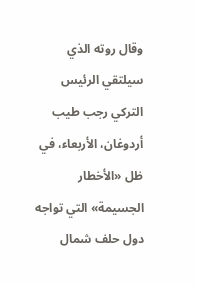وقال روته الذي سيلتقي الرئيس التركي رجب طيب أردوغان، الأربعاء، في ظل «الأخطار الجسيمة» التي تواجه دول حلف شمال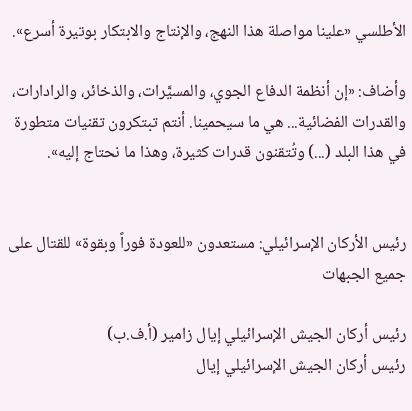الأطلسي «علينا مواصلة هذا النهج، والإنتاج والابتكار بوتيرة أسرع».

وأضاف: «إن أنظمة الدفاع الجوي، والمسيَّرات، والذخائر، والرادارات، والقدرات الفضائية... هي ما سيحمينا. أنتم تبتكرون تقنيات متطورة في هذا البلد (...) وتُتقنون قدرات كثيرة، وهذا ما نحتاج إليه».


رئيس الأركان الإسرائيلي: مستعدون «للعودة فوراً وبقوة» للقتال على جميع الجبهات

رئيس أركان الجيش الإسرائيلي إيال زامير (أ.ف.ب)
رئيس أركان الجيش الإسرائيلي إيال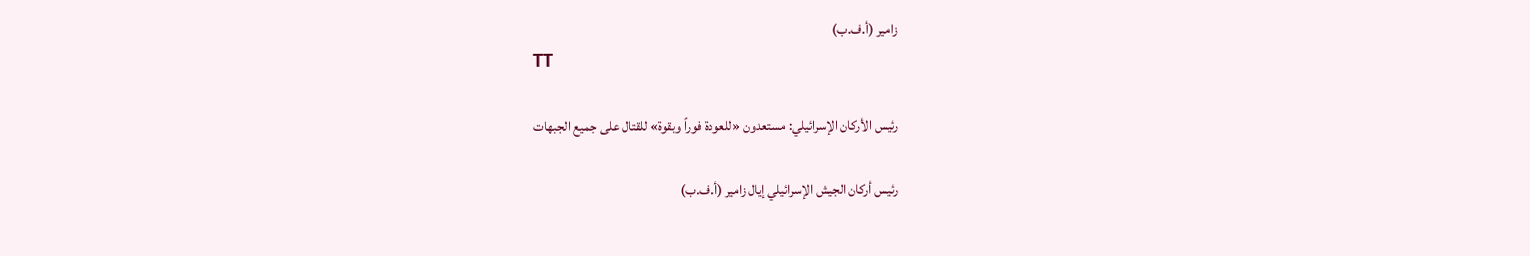زامير (أ.ف.ب)
TT

رئيس الأركان الإسرائيلي: مستعدون «للعودة فوراً وبقوة» للقتال على جميع الجبهات

رئيس أركان الجيش الإسرائيلي إيال زامير (أ.ف.ب)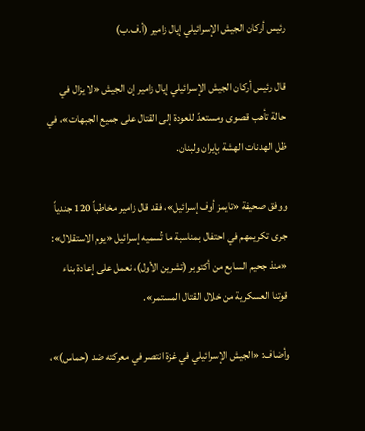رئيس أركان الجيش الإسرائيلي إيال زامير (أ.ف.ب)

قال رئيس أركان الجيش الإسرائيلي إيال زامير إن الجيش «لا يزال في حالة تأهب قصوى ومستعدّ للعودة إلى القتال على جميع الجبهات»، في ظل الهدنات الهشة بإيران ولبنان.

ووفق صحيفة «تايمز أوف إسرائيل»، فقد قال زامير مخاطباً 120 جندياً جرى تكريمهم في احتفال بمناسبة ما تُسميه إسرائيل «يوم الاستقلال»: «منذ جحيم السابع من أكتوبر (تشرين الأول)، نعمل على إعادة بناء قوتنا العسكرية من خلال القتال المستمر».

وأضاف: «الجيش الإسرائيلي في غزة انتصر في معركته ضد (حماس)»،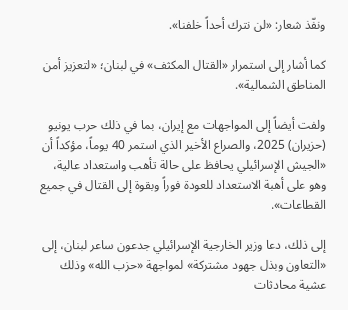ونفّذ شعار: «لن نترك أحداً خلفنا».

كما أشار إلى استمرار «القتال المكثف» في لبنان؛ «لتعزيز أمن المناطق الشمالية».

ولفت أيضاً إلى المواجهات مع إيران، بما في ذلك حرب يونيو (حزيران) 2025، والصراع الأخير الذي استمر 40 يوماً، مؤكداً أن «الجيش الإسرائيلي يحافظ على حالة تأهب واستعداد عالية، وهو على أهبة الاستعداد للعودة فوراً وبقوة إلى القتال في جميع القطاعات».

إلى ذلك، دعا وزير الخارجية الإسرائيلي جدعون ساعر لبنان، إلى «التعاون وبذل جهود مشتركة» لمواجهة «حزب الله» وذلك عشية محادثات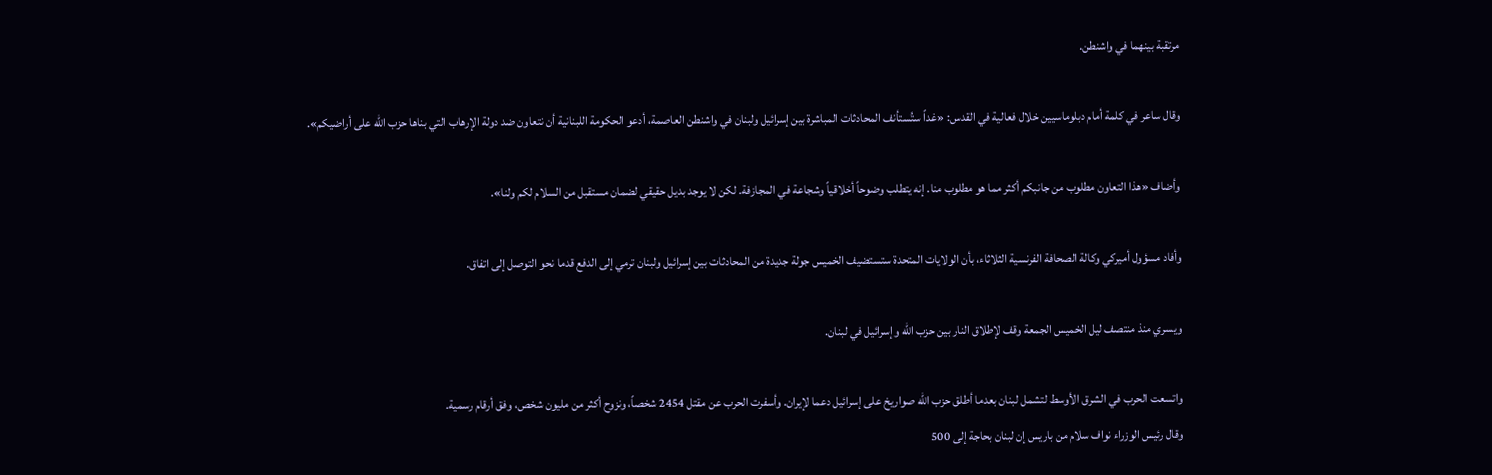مرتقبة بينهما في واشنطن.

وقال ساعر في كلمة أمام دبلوماسيين خلال فعالية في القدس: «غداً ستُستأنف المحادثات المباشرة بين إسرائيل ولبنان في واشنطن العاصمة، أدعو الحكومة اللبنانية أن نتعاون ضد دولة الإرهاب التي بناها حزب الله على أراضيكم».

وأضاف «هذا التعاون مطلوب من جانبكم أكثر مما هو مطلوب منا. إنه يتطلب وضوحاً أخلاقياً وشجاعة في المجازفة. لكن لا يوجد بديل حقيقي لضمان مستقبل من السلام لكم ولنا».

وأفاد مسؤول أميركي وكالة الصحافة الفرنسية الثلاثاء، بأن الولايات المتحدة ستستضيف الخميس جولة جديدة من المحادثات بين إسرائيل ولبنان ترمي إلى الدفع قدما نحو التوصل إلى اتفاق.

ويسري منذ منتصف ليل الخميس الجمعة وقف لإطلاق النار بين حزب الله وإسرائيل في لبنان.

واتسعت الحرب في الشرق الأوسط لتشمل لبنان بعدما أطلق حزب الله صواريخ على إسرائيل دعما لإيران. وأسفرت الحرب عن مقتل 2454 شخصاً، ونزوح أكثر من مليون شخص، وفق أرقام رسمية.
وقال رئيس الوزراء نواف سلام من باريس إن لبنان بحاجة إلى 500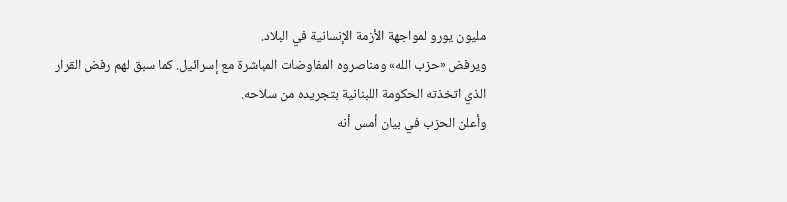مليون يورو لمواجهة الأزمة الإنسانية في البلاد.
ويرفض «حزب الله» ومناصروه المفاوضات المباشرة مع إسرائيل. كما سبق لهم رفض القرار الذي اتخذته الحكومة اللبنانية بتجريده من سلاحه.
وأعلن الحزب في بيان أمس أنه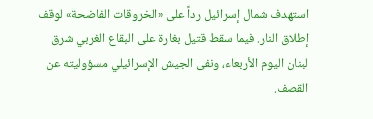استهدف شمال إسرائيل رداً على «الخروقات الفاضحة» لوقف إطلاق النار. فيما سقط قتيل بغارة على البقاع الغربي شرق لبنان اليوم الأربعاء، ونفى الجيش الإسرائيلي مسؤوليته عن القصف.